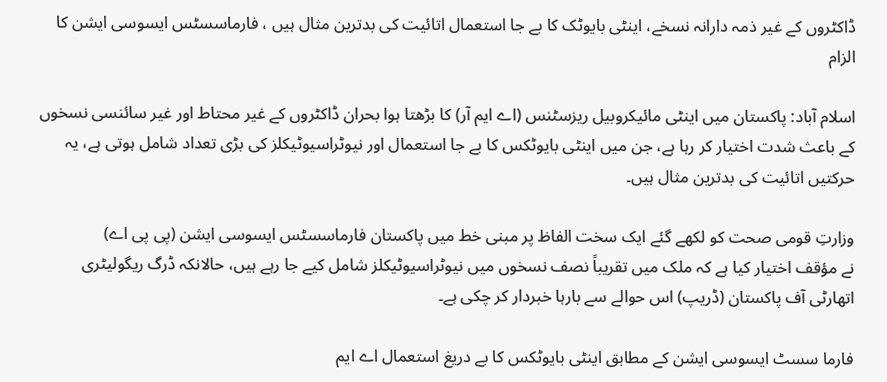ڈاکٹروں کے غیر ذمہ دارانہ نسخے، اینٹی بایوٹک کا بے جا استعمال اتائیت کی بدترین مثال ہیں ، فارماسسٹس ایسوسی ایشن کا الزام

اسلام آباد: پاکستان میں اینٹی مائیکروبیل ریزسٹنس (اے ایم آر) کا بڑھتا ہوا بحران ڈاکٹروں کے غیر محتاط اور غیر سائنسی نسخوں کے باعث شدت اختیار کر رہا ہے، جن میں اینٹی بایوٹکس کا بے جا استعمال اور نیوٹراسیوٹیکلز کی بڑی تعداد شامل ہوتی ہے، یہ حرکتیں اتائیت کی بدترین مثال ہیں۔

وزارتِ قومی صحت کو لکھے گئے ایک سخت الفاظ پر مبنی خط میں پاکستان فارماسسٹس ایسوسی ایشن (پی پی اے)
نے مؤقف اختیار کیا ہے کہ ملک میں تقریباً نصف نسخوں میں نیوٹراسیوٹیکلز شامل کیے جا رہے ہیں، حالانکہ ڈرگ ریگولیٹری اتھارٹی آف پاکستان (ڈریپ) اس حوالے سے بارہا خبردار کر چکی ہے۔

فارما سسٹ ایسوسی ایشن کے مطابق اینٹی بایوٹکس کا بے دریغ استعمال اے ایم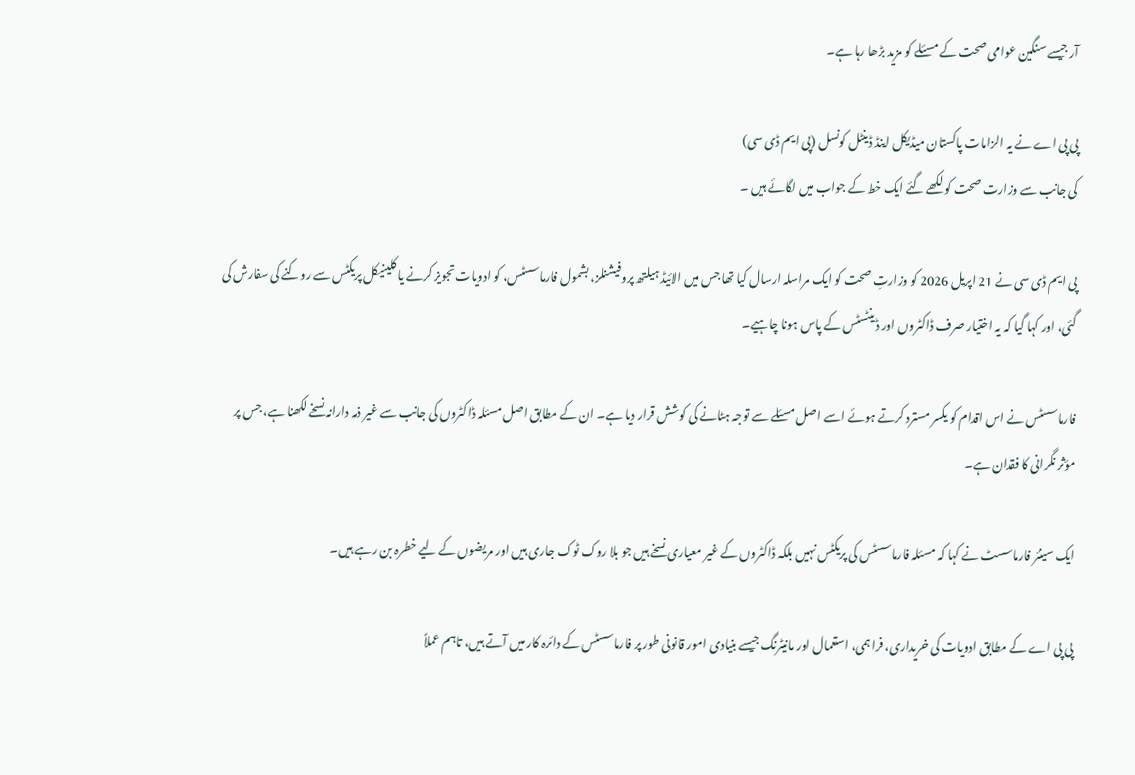آر جیسے سنگین عوامی صحت کے مسئلے کو مزید بڑھا رہا ہے۔

پی پی اے نے یہ الزامات پاکستان میڈیکل اینڈ ڈینٹل کونسل (پی ایم ڈی سی)
کی جانب سے وزارت صحت کو لکھے گئے ایک خط کے جواب میں لگائے ہیں ۔

پی ایم ڈی سی نے 21 اپریل 2026 کو وزارتِ صحت کو ایک مراسلہ ارسال کیا تھا جس میں الائیڈ ہیلتھ پروفیشنلز، بشمول فارماسسٹس، کو ادویات تجویز کرنے یا کلینیکل پریکٹس سے روکنے کی سفارش کی گئی، اور کہا گیا کہ یہ اختیار صرف ڈاکٹروں اور ڈینٹسٹس کے پاس ہونا چاہیے۔

فارماسسٹس نے اس اقدام کو یکسر مسترد کرتے ہوئے اسے اصل مسئلے سے توجہ ہٹانے کی کوشش قرار دیا ہے۔ ان کے مطابق اصل مسئلہ ڈاکٹروں کی جانب سے غیر ذمہ دارانہ نسخے لکھنا ہے، جس پر مؤثر نگرانی کا فقدان ہے۔

ایک سینئر فارماسسٹ نے کہا کہ مسئلہ فارماسسٹس کی پریکٹس نہیں بلکہ ڈاکٹروں کے غیر معیاری نسخے ہیں جو بلا روک ٹوک جاری ہیں اور مریضوں کے لیے خطرہ بن رہے ہیں۔

پی پی اے کے مطابق ادویات کی خریداری، فراہمی، استعمال اور مانیٹرنگ جیسے بنیادی امور قانونی طور پر فارماسسٹس کے دائرہ کار میں آتے ہیں، تاہم عملاً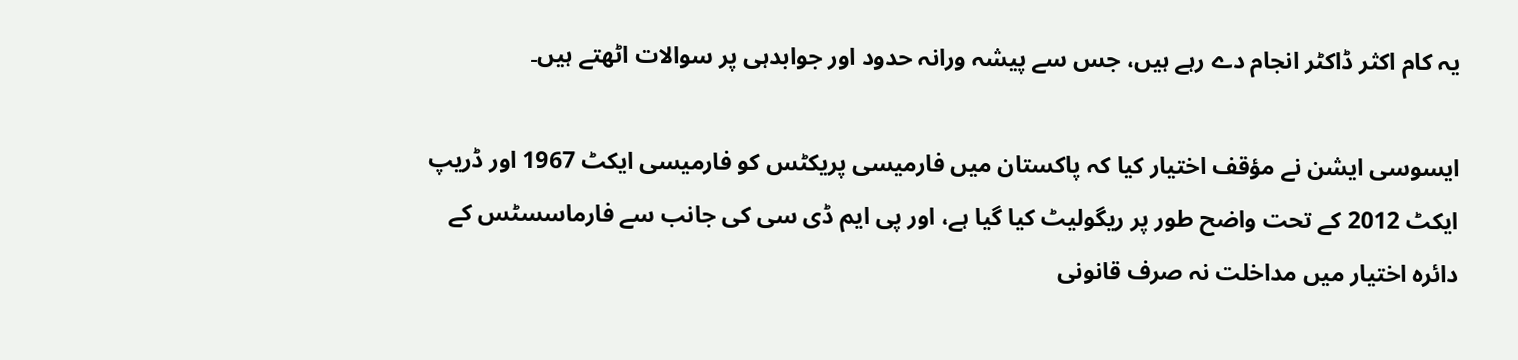یہ کام اکثر ڈاکٹر انجام دے رہے ہیں، جس سے پیشہ ورانہ حدود اور جوابدہی پر سوالات اٹھتے ہیں۔

ایسوسی ایشن نے مؤقف اختیار کیا کہ پاکستان میں فارمیسی پریکٹس کو فارمیسی ایکٹ 1967 اور ڈریپ ایکٹ 2012 کے تحت واضح طور پر ریگولیٹ کیا گیا ہے، اور پی ایم ڈی سی کی جانب سے فارماسسٹس کے دائرہ اختیار میں مداخلت نہ صرف قانونی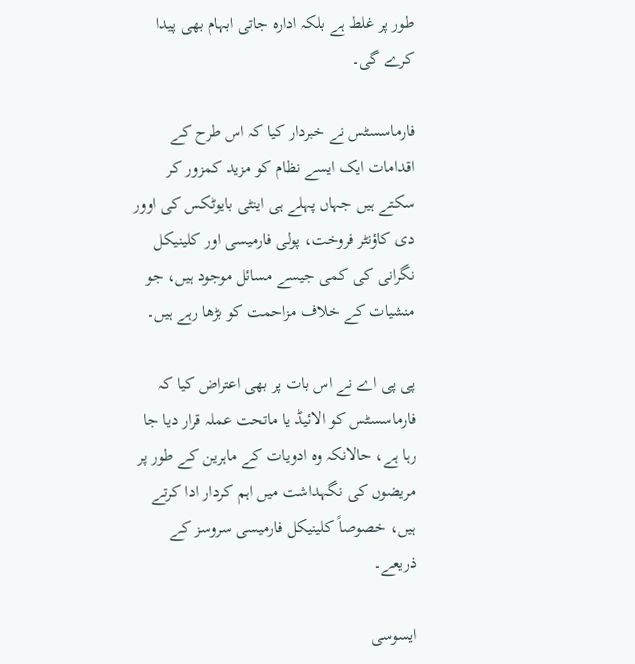طور پر غلط ہے بلکہ ادارہ جاتی ابہام بھی پیدا کرے گی۔

فارماسسٹس نے خبردار کیا کہ اس طرح کے اقدامات ایک ایسے نظام کو مزید کمزور کر سکتے ہیں جہاں پہلے ہی اینٹی بایوٹکس کی اوور دی کاؤنٹر فروخت، پولی فارمیسی اور کلینیکل نگرانی کی کمی جیسے مسائل موجود ہیں، جو منشیات کے خلاف مزاحمت کو بڑھا رہے ہیں۔

پی پی اے نے اس بات پر بھی اعتراض کیا کہ فارماسسٹس کو الائیڈ یا ماتحت عملہ قرار دیا جا رہا ہے، حالانکہ وہ ادویات کے ماہرین کے طور پر مریضوں کی نگہداشت میں اہم کردار ادا کرتے ہیں، خصوصاً کلینیکل فارمیسی سروسز کے ذریعے۔

ایسوسی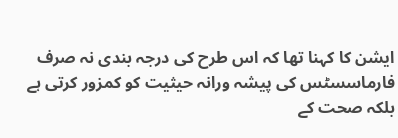ایشن کا کہنا تھا کہ اس طرح کی درجہ بندی نہ صرف فارماسسٹس کی پیشہ ورانہ حیثیت کو کمزور کرتی ہے بلکہ صحت کے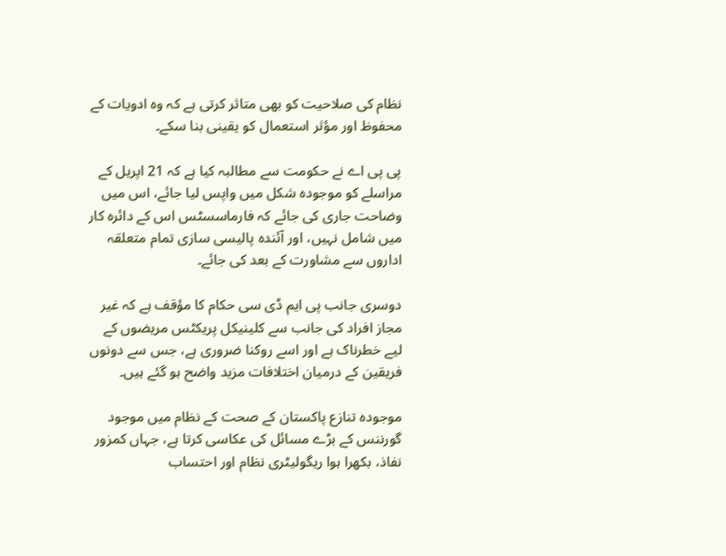نظام کی صلاحیت کو بھی متاثر کرتی ہے کہ وہ ادویات کے محفوظ اور مؤثر استعمال کو یقینی بنا سکے۔

پی پی اے نے حکومت سے مطالبہ کیا ہے کہ 21 اپریل کے مراسلے کو موجودہ شکل میں واپس لیا جائے، اس میں وضاحت جاری کی جائے کہ فارماسسٹس اس کے دائرہ کار میں شامل نہیں، اور آئندہ پالیسی سازی تمام متعلقہ اداروں سے مشاورت کے بعد کی جائے۔

دوسری جانب پی ایم ڈی سی حکام کا مؤقف ہے کہ غیر مجاز افراد کی جانب سے کلینیکل پریکٹس مریضوں کے لیے خطرناک ہے اور اسے روکنا ضروری ہے، جس سے دونوں فریقین کے درمیان اختلافات مزید واضح ہو گئے ہیں۔

موجودہ تنازع پاکستان کے صحت کے نظام میں موجود گورننس کے بڑے مسائل کی عکاسی کرتا ہے، جہاں کمزور نفاذ، بکھرا ہوا ریگولیٹری نظام اور احتساب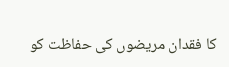کا فقدان مریضوں کی حفاظت کو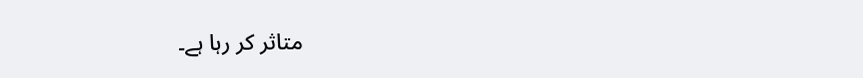متاثر کر رہا ہے۔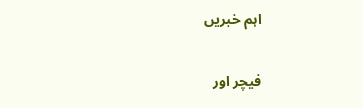اہم خبریں

فیچر اور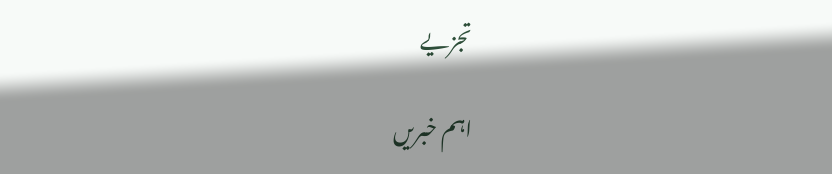تجزیے

اہم خبریں